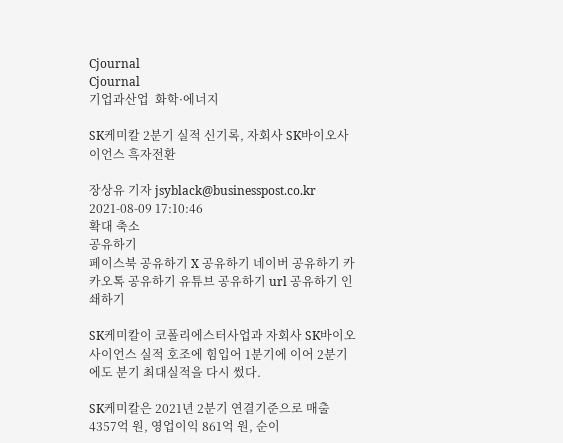Cjournal
Cjournal
기업과산업  화학·에너지

SK케미칼 2분기 실적 신기록, 자회사 SK바이오사이언스 흑자전환

장상유 기자 jsyblack@businesspost.co.kr 2021-08-09 17:10:46
확대 축소
공유하기
페이스북 공유하기 X 공유하기 네이버 공유하기 카카오톡 공유하기 유튜브 공유하기 url 공유하기 인쇄하기

SK케미칼이 코폴리에스터사업과 자회사 SK바이오사이언스 실적 호조에 힘입어 1분기에 이어 2분기에도 분기 최대실적을 다시 썼다.

SK케미칼은 2021년 2분기 연결기준으로 매출 4357억 원, 영업이익 861억 원, 순이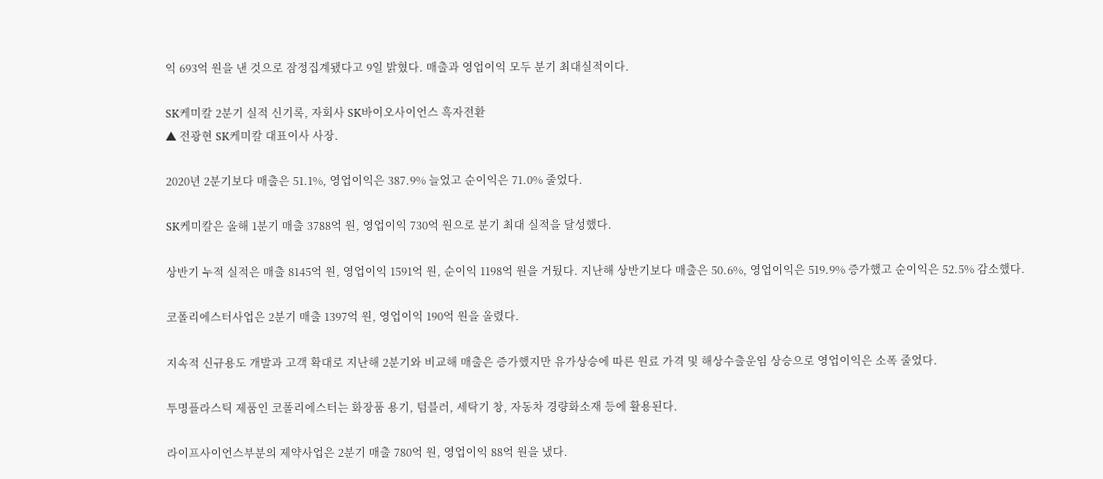익 693억 원을 낸 것으로 잠정집계됐다고 9일 밝혔다. 매출과 영업이익 모두 분기 최대실적이다.

SK케미칼 2분기 실적 신기록, 자회사 SK바이오사이언스 흑자전환
▲ 전광현 SK케미칼 대표이사 사장.

2020년 2분기보다 매출은 51.1%, 영업이익은 387.9% 늘었고 순이익은 71.0% 줄었다.

SK케미칼은 올해 1분기 매출 3788억 원, 영업이익 730억 원으로 분기 최대 실적을 달성했다.

상반기 누적 실적은 매출 8145억 원, 영업이익 1591억 원, 순이익 1198억 원을 거뒀다. 지난해 상반기보다 매출은 50.6%, 영업이익은 519.9% 증가했고 순이익은 52.5% 감소했다.

코폴리에스터사업은 2분기 매출 1397억 원, 영업이익 190억 원을 올렸다.

지속적 신규용도 개발과 고객 확대로 지난해 2분기와 비교해 매출은 증가했지만 유가상승에 따른 원료 가격 및 해상수출운임 상승으로 영업이익은 소폭 줄었다.

투명플라스틱 제품인 코폴리에스터는 화장품 용기, 텀블러, 세탁기 창, 자동차 경량화소재 등에 활용된다.

라이프사이언스부분의 제약사업은 2분기 매출 780억 원, 영업이익 88억 원을 냈다.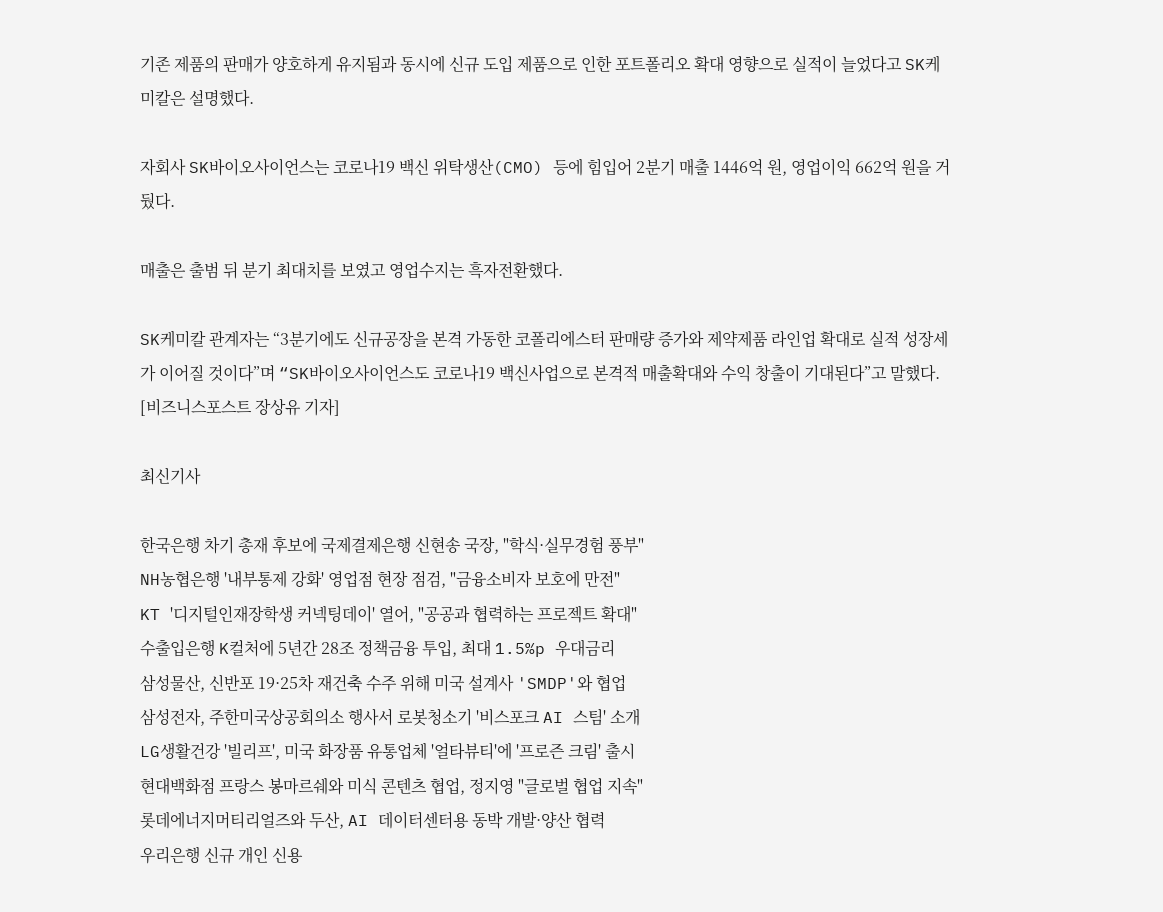기존 제품의 판매가 양호하게 유지됨과 동시에 신규 도입 제품으로 인한 포트폴리오 확대 영향으로 실적이 늘었다고 SK케미칼은 설명했다.

자회사 SK바이오사이언스는 코로나19 백신 위탁생산(CMO) 등에 힘입어 2분기 매출 1446억 원, 영업이익 662억 원을 거뒀다.

매출은 출범 뒤 분기 최대치를 보였고 영업수지는 흑자전환했다.

SK케미칼 관계자는 “3분기에도 신규공장을 본격 가동한 코폴리에스터 판매량 증가와 제약제품 라인업 확대로 실적 성장세가 이어질 것이다”며 “SK바이오사이언스도 코로나19 백신사업으로 본격적 매출확대와 수익 창출이 기대된다”고 말했다. [비즈니스포스트 장상유 기자]

최신기사

한국은행 차기 총재 후보에 국제결제은행 신현송 국장, "학식·실무경험 풍부"
NH농협은행 '내부통제 강화' 영업점 현장 점검, "금융소비자 보호에 만전"
KT '디지털인재장학생 커넥팅데이' 열어, "공공과 협력하는 프로젝트 확대"
수출입은행 K컬처에 5년간 28조 정책금융 투입, 최대 1.5%p 우대금리
삼성물산, 신반포 19·25차 재건축 수주 위해 미국 설계사 'SMDP'와 협업
삼성전자, 주한미국상공회의소 행사서 로봇청소기 '비스포크 AI 스팀' 소개
LG생활건강 '빌리프', 미국 화장품 유통업체 '얼타뷰티'에 '프로즌 크림' 출시
현대백화점 프랑스 봉마르쉐와 미식 콘텐츠 협업, 정지영 "글로벌 협업 지속"
롯데에너지머티리얼즈와 두산, AI 데이터센터용 동박 개발·양산 협력
우리은행 신규 개인 신용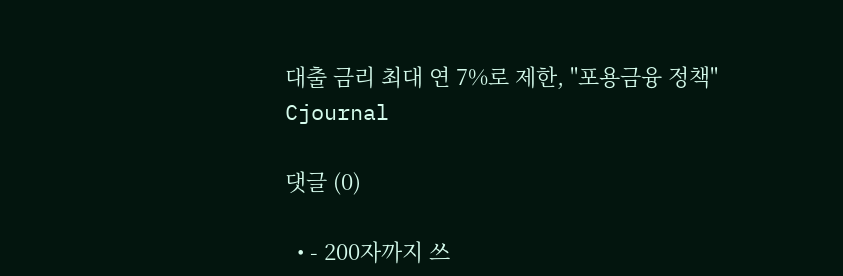대출 금리 최대 연 7%로 제한, "포용금융 정책"
Cjournal

댓글 (0)

  • - 200자까지 쓰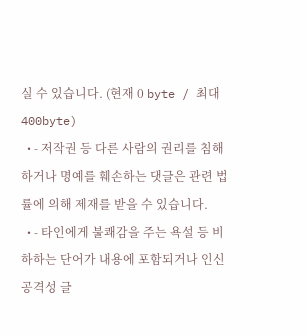실 수 있습니다. (현재 0 byte / 최대 400byte)
  • - 저작권 등 다른 사람의 권리를 침해하거나 명예를 훼손하는 댓글은 관련 법률에 의해 제재를 받을 수 있습니다.
  • - 타인에게 불쾌감을 주는 욕설 등 비하하는 단어가 내용에 포함되거나 인신공격성 글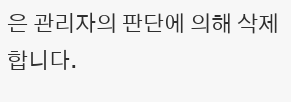은 관리자의 판단에 의해 삭제 합니다.